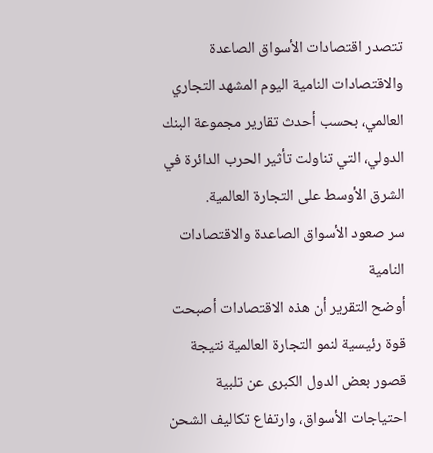تتصدر اقتصادات الأسواق الصاعدة والاقتصادات النامية اليوم المشهد التجاري العالمي، بحسب أحدث تقارير مجموعة البنك الدولي، التي تناولت تأثير الحرب الدائرة في الشرق الأوسط على التجارة العالمية.
سر صعود الأسواق الصاعدة والاقتصادات النامية
أوضح التقرير أن هذه الاقتصادات أصبحت قوة رئيسية لنمو التجارة العالمية نتيجة قصور بعض الدول الكبرى عن تلبية احتياجات الأسواق، وارتفاع تكاليف الشحن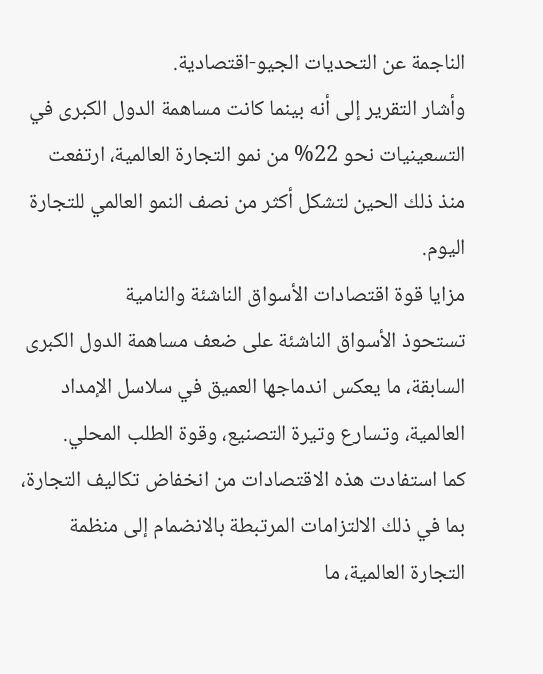الناجمة عن التحديات الجيو-اقتصادية.
وأشار التقرير إلى أنه بينما كانت مساهمة الدول الكبرى في التسعينيات نحو 22% من نمو التجارة العالمية، ارتفعت منذ ذلك الحين لتشكل أكثر من نصف النمو العالمي للتجارة اليوم.
مزايا قوة اقتصادات الأسواق الناشئة والنامية
تستحوذ الأسواق الناشئة على ضعف مساهمة الدول الكبرى السابقة، ما يعكس اندماجها العميق في سلاسل الإمداد العالمية، وتسارع وتيرة التصنيع، وقوة الطلب المحلي.
كما استفادت هذه الاقتصادات من انخفاض تكاليف التجارة، بما في ذلك الالتزامات المرتبطة بالانضمام إلى منظمة التجارة العالمية، ما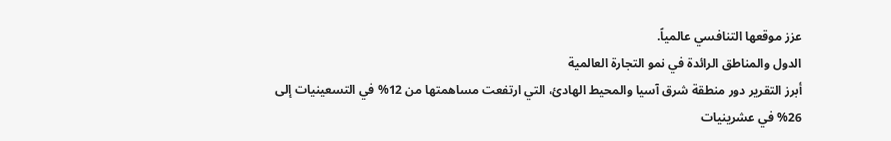عزز موقعها التنافسي عالمياً.
الدول والمناطق الرائدة في نمو التجارة العالمية
أبرز التقرير دور منطقة شرق آسيا والمحيط الهادئ، التي ارتفعت مساهمتها من 12% في التسعينيات إلى 26% في عشرينيات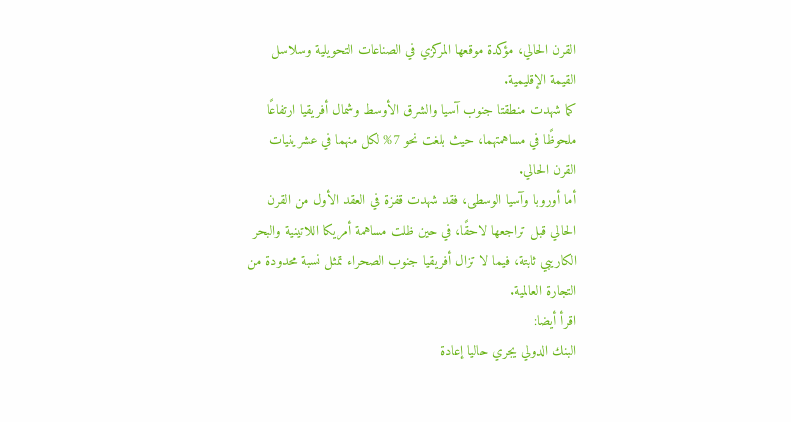القرن الحالي، مؤكدة موقعها المركزي في الصناعات التحويلية وسلاسل القيمة الإقليمية.
كما شهدت منطقتا جنوب آسيا والشرق الأوسط وشمال أفريقيا ارتفاعًا ملحوظًا في مساهمتهما، حيث بلغت نحو 7% لكل منهما في عشرينيات القرن الحالي.
أما أوروبا وآسيا الوسطى، فقد شهدت قفزة في العقد الأول من القرن الحالي قبل تراجعها لاحقًا، في حين ظلت مساهمة أمريكا اللاتينية والبحر الكاريبي ثابتة، فيما لا تزال أفريقيا جنوب الصحراء تمثل نسبة محدودة من التجارة العالمية.
اقرأ أيضا:
البنك الدولي يجري حاليا إعادة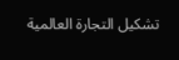تشكيل التجارة العالمية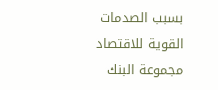بسبب الصدمات القوية للاقتصاد
مجموعة البنك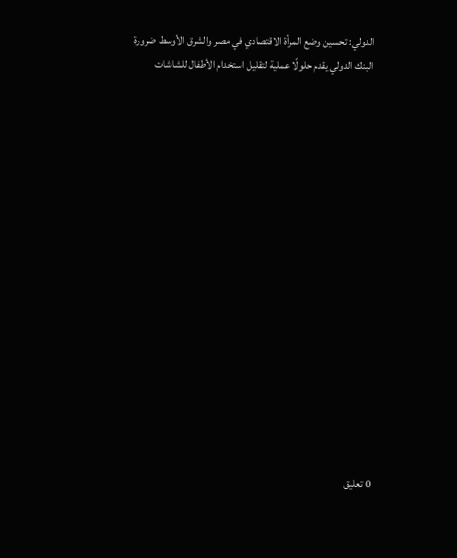الدولي: تحسين وضع المرأة الاقتصادي في مصر والشرق الأوسط ضرورة
البنك الدولي يقدم حلولًا عملية لتقليل استخدام الأطفال للشاشات
















0 تعليق